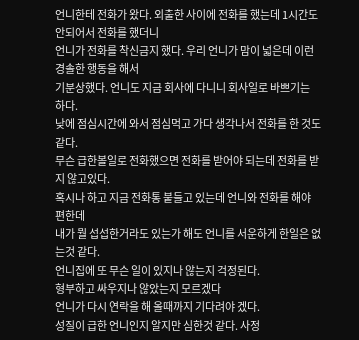언니한테 전화가 왔다. 외출한 사이에 전화를 했는데 1시간도 안되어서 전화를 했더니
언니가 전화를 착신금지 했다. 우리 언니가 맘이 넓은데 이런 경솔한 행동을 해서
기분상했다. 언니도 지금 회사에 다니니 회사일로 바쁘기는 하다.
낮에 점심시간에 와서 점심먹고 가다 생각나서 전화를 한 것도 같다.
무슨 급한볼일로 전화했으면 전화를 받어야 되는데 전화를 받지 않고있다.
혹시나 하고 지금 전화통 붙들고 있는데 언니와 전화를 해야 편한데
내가 뭘 섭섭한거라도 있는가 해도 언니를 서운하게 한일은 없는것 같다.
언니집에 또 무슨 일이 있지나 않는지 걱정된다.
형부하고 싸우지나 않았는지 모르겠다
언니가 다시 연락을 해 올때까지 기다려야 겠다.
성질이 급한 언니인지 알지만 심한것 같다. 사정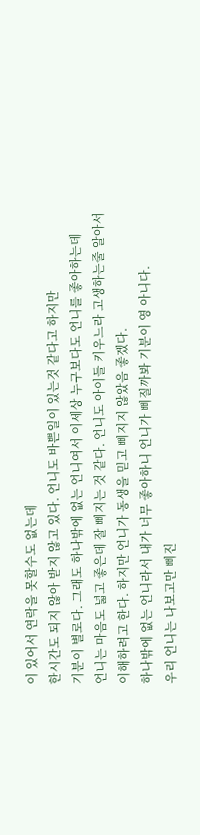이 있어서 연락을 못할수도 없는데
한시간도 되지 않아 받지 않고 있다. 언니도 바쁜일이 있는것 같다고 하지만
기분이 별로다. 그래도 하나밖에 없는 언니여서 이세상 누구보다도 언니를 좋아하는데
언니는 마음도 넓고 좋은데 잘 삐지는 것 같다. 언니도 아이들 키우느라 고생하는줄 알아서
이해하려고 한다. 하지만 언니가 동생을 믿고 삐지지 않았음 좋겠다.
하나밖에 없는 언니라서 내가 너무 좋아하니 언니가 삐질까봐 기분이 영 아니다.
우리 언니는 나보고만 삐진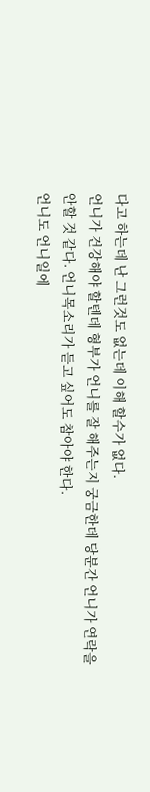다고 하는데 난 그런것도 없는데 이해 할수가 없다.
언니가 건강해야 할텐데 형부가 언니를 잘 해주는지 궁금한데 당분간 언니가 연락을
안할 것 같다. 언니목소리가 듣고 싶어도 참아야 한다.
언니도 언니일에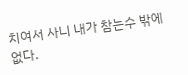치여서 사니 내가 참는수 밖에 없다.